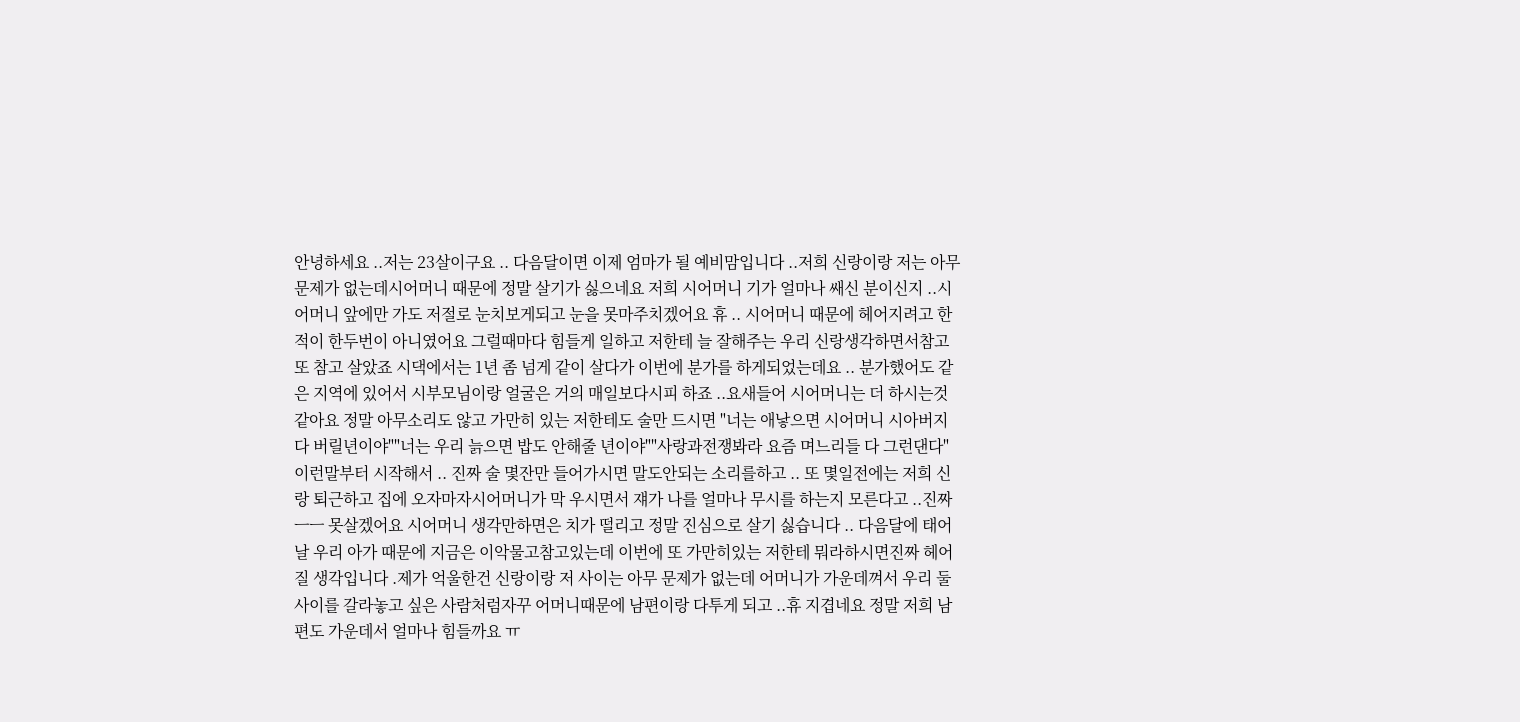안녕하세요 ..저는 23살이구요 .. 다음달이면 이제 엄마가 될 예비맘입니다 ..저희 신랑이랑 저는 아무 문제가 없는데시어머니 때문에 정말 살기가 싫으네요 저희 시어머니 기가 얼마나 쌔신 분이신지 ..시어머니 앞에만 가도 저절로 눈치보게되고 눈을 못마주치겠어요 휴 .. 시어머니 때문에 헤어지려고 한적이 한두번이 아니였어요 그럴때마다 힘들게 일하고 저한테 늘 잘해주는 우리 신랑생각하면서참고 또 참고 살았죠 시댁에서는 1년 좀 넘게 같이 살다가 이번에 분가를 하게되었는데요 .. 분가했어도 같은 지역에 있어서 시부모님이랑 얼굴은 거의 매일보다시피 하죠 ..요새들어 시어머니는 더 하시는것 같아요 정말 아무소리도 않고 가만히 있는 저한테도 술만 드시면 "너는 애낳으면 시어머니 시아버지 다 버릴년이야""너는 우리 늙으면 밥도 안해줄 년이야""사랑과전쟁봐라 요즘 며느리들 다 그런댄다"이런말부터 시작해서 .. 진짜 술 몇잔만 들어가시면 말도안되는 소리를하고 .. 또 몇일전에는 저희 신랑 퇴근하고 집에 오자마자시어머니가 막 우시면서 쟤가 나를 얼마나 무시를 하는지 모른다고 ..진짜 ㅡㅡ 못살겠어요 시어머니 생각만하면은 치가 떨리고 정말 진심으로 살기 싫습니다 .. 다음달에 태어날 우리 아가 때문에 지금은 이악물고참고있는데 이번에 또 가만히있는 저한테 뭐라하시면진짜 헤어질 생각입니다 .제가 억울한건 신랑이랑 저 사이는 아무 문제가 없는데 어머니가 가운데껴서 우리 둘 사이를 갈라놓고 싶은 사람처럼자꾸 어머니때문에 남편이랑 다투게 되고 ..휴 지겹네요 정말 저희 남편도 가운데서 얼마나 힘들까요 ㅠ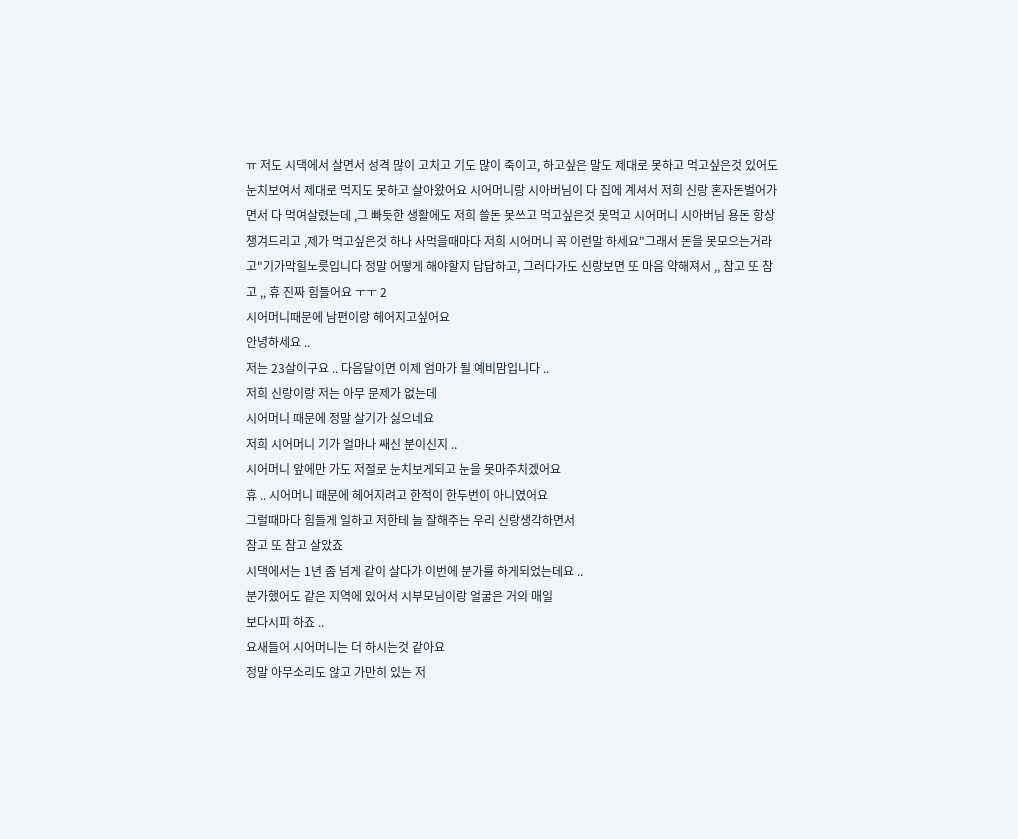ㅠ 저도 시댁에서 살면서 성격 많이 고치고 기도 많이 죽이고, 하고싶은 말도 제대로 못하고 먹고싶은것 있어도눈치보여서 제대로 먹지도 못하고 살아왔어요 시어머니랑 시아버님이 다 집에 계셔서 저희 신랑 혼자돈벌어가면서 다 먹여살렸는데 ,그 빠듯한 생활에도 저희 쓸돈 못쓰고 먹고싶은것 못먹고 시어머니 시아버님 용돈 항상 챙겨드리고 ,제가 먹고싶은것 하나 사먹을때마다 저희 시어머니 꼭 이런말 하세요"그래서 돈을 못모으는거라고"기가막힐노릇입니다 정말 어떻게 해야할지 답답하고, 그러다가도 신랑보면 또 마음 약해져서 ,, 참고 또 참고 ,, 휴 진짜 힘들어요 ㅜㅜ 2
시어머니때문에 남편이랑 헤어지고싶어요
안녕하세요 ..
저는 23살이구요 .. 다음달이면 이제 엄마가 될 예비맘입니다 ..
저희 신랑이랑 저는 아무 문제가 없는데
시어머니 때문에 정말 살기가 싫으네요
저희 시어머니 기가 얼마나 쌔신 분이신지 ..
시어머니 앞에만 가도 저절로 눈치보게되고 눈을 못마주치겠어요
휴 .. 시어머니 때문에 헤어지려고 한적이 한두번이 아니였어요
그럴때마다 힘들게 일하고 저한테 늘 잘해주는 우리 신랑생각하면서
참고 또 참고 살았죠
시댁에서는 1년 좀 넘게 같이 살다가 이번에 분가를 하게되었는데요 ..
분가했어도 같은 지역에 있어서 시부모님이랑 얼굴은 거의 매일
보다시피 하죠 ..
요새들어 시어머니는 더 하시는것 같아요
정말 아무소리도 않고 가만히 있는 저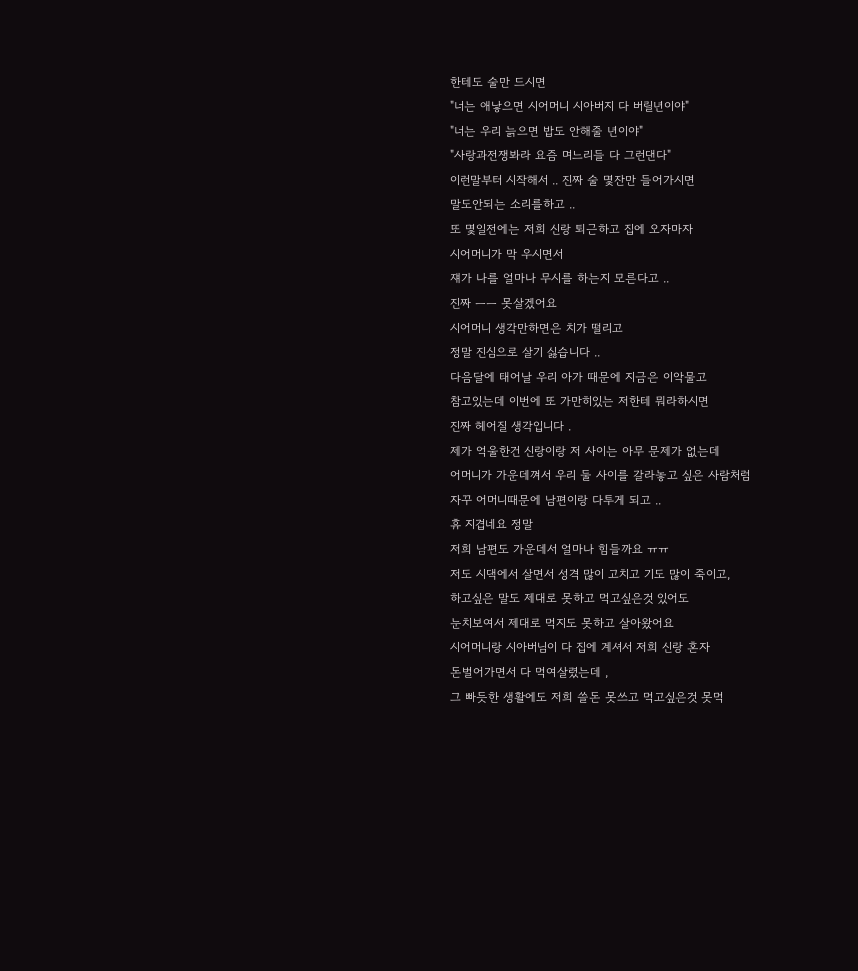한테도 술만 드시면
"너는 애낳으면 시어머니 시아버지 다 버릴년이야"
"너는 우리 늙으면 밥도 안해줄 년이야"
"사랑과전쟁봐라 요즘 며느리들 다 그런댄다"
이런말부터 시작해서 .. 진짜 술 몇잔만 들어가시면
말도안되는 소리를하고 ..
또 몇일전에는 저희 신랑 퇴근하고 집에 오자마자
시어머니가 막 우시면서
쟤가 나를 얼마나 무시를 하는지 모른다고 ..
진짜 ㅡㅡ 못살겠어요
시어머니 생각만하면은 치가 떨리고
정말 진심으로 살기 싫습니다 ..
다음달에 태어날 우리 아가 때문에 지금은 이악물고
참고있는데 이번에 또 가만히있는 저한테 뭐라하시면
진짜 헤어질 생각입니다 .
제가 억울한건 신랑이랑 저 사이는 아무 문제가 없는데
어머니가 가운데껴서 우리 둘 사이를 갈라놓고 싶은 사람처럼
자꾸 어머니때문에 남편이랑 다투게 되고 ..
휴 지겹네요 정말
저희 남편도 가운데서 얼마나 힘들까요 ㅠㅠ
저도 시댁에서 살면서 성격 많이 고치고 기도 많이 죽이고,
하고싶은 말도 제대로 못하고 먹고싶은것 있어도
눈치보여서 제대로 먹지도 못하고 살아왔어요
시어머니랑 시아버님이 다 집에 계셔서 저희 신랑 혼자
돈벌어가면서 다 먹여살렸는데 ,
그 빠듯한 생활에도 저희 쓸돈 못쓰고 먹고싶은것 못먹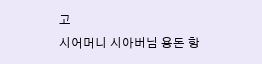고
시어머니 시아버님 용돈 항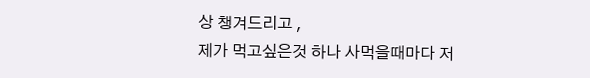상 챙겨드리고 ,
제가 먹고싶은것 하나 사먹을때마다 저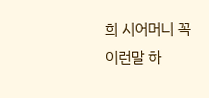희 시어머니 꼭 이런말 하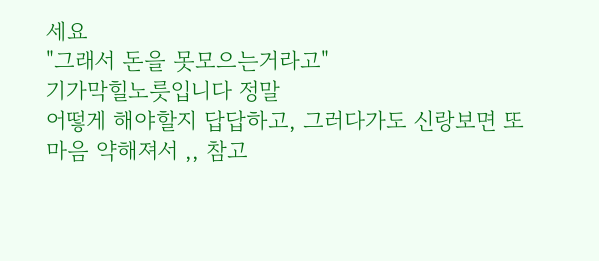세요
"그래서 돈을 못모으는거라고"
기가막힐노릇입니다 정말
어떻게 해야할지 답답하고, 그러다가도 신랑보면 또
마음 약해져서 ,, 참고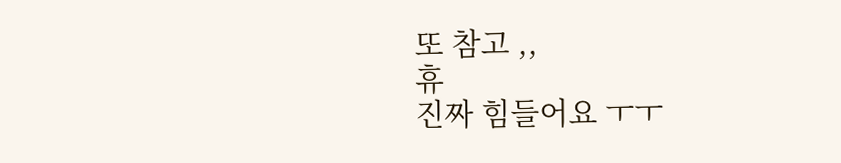또 참고 ,,
휴
진짜 힘들어요 ㅜㅜ